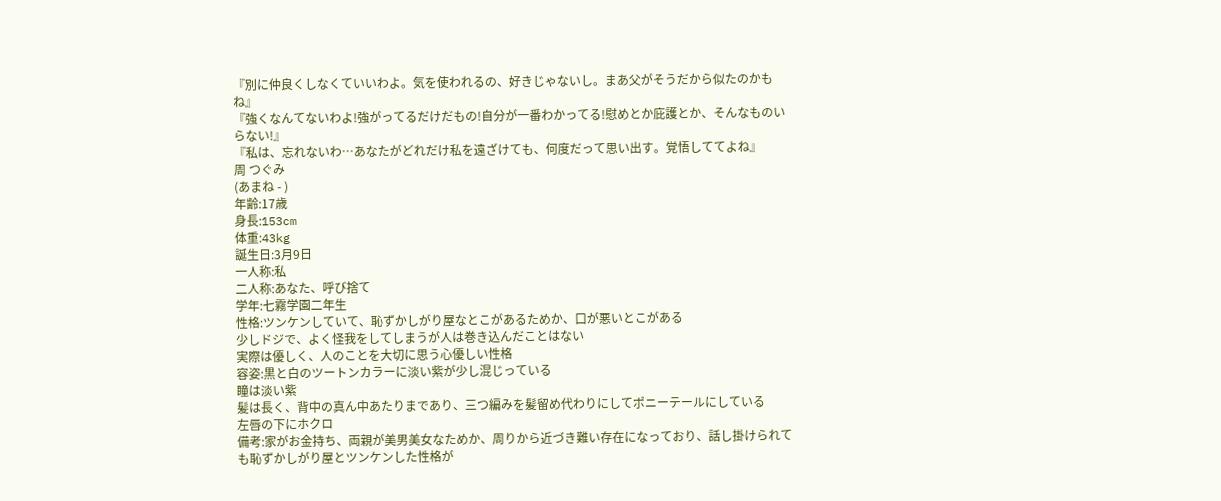『別に仲良くしなくていいわよ。気を使われるの、好きじゃないし。まあ父がそうだから似たのかもね』
『強くなんてないわよ!強がってるだけだもの!自分が一番わかってる!慰めとか庇護とか、そんなものいらない!』
『私は、忘れないわ…あなたがどれだけ私を遠ざけても、何度だって思い出す。覚悟しててよね』
周 つぐみ
(あまね - )
年齢:17歳
身長:153cm
体重:43kg
誕生日:3月9日
一人称:私
二人称:あなた、呼び捨て
学年:七霧学園二年生
性格:ツンケンしていて、恥ずかしがり屋なとこがあるためか、口が悪いとこがある
少しドジで、よく怪我をしてしまうが人は巻き込んだことはない
実際は優しく、人のことを大切に思う心優しい性格
容姿:黒と白のツートンカラーに淡い紫が少し混じっている
瞳は淡い紫
髪は長く、背中の真ん中あたりまであり、三つ編みを髪留め代わりにしてポニーテールにしている
左唇の下にホクロ
備考:家がお金持ち、両親が美男美女なためか、周りから近づき難い存在になっており、話し掛けられても恥ずかしがり屋とツンケンした性格が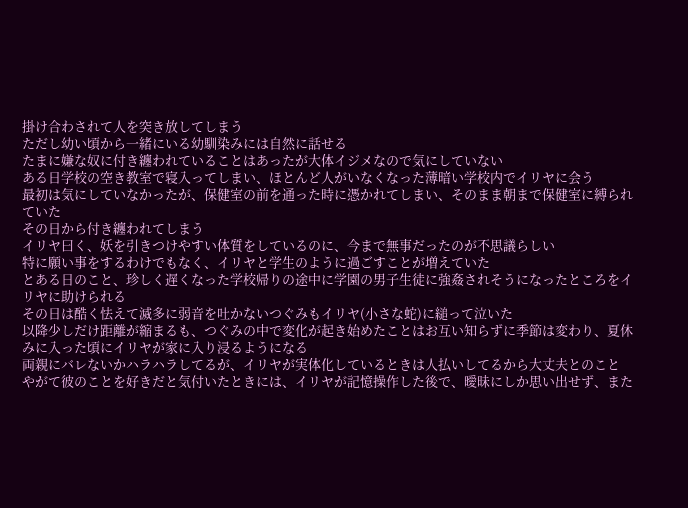掛け合わされて人を突き放してしまう
ただし幼い頃から一緒にいる幼馴染みには自然に話せる
たまに嫌な奴に付き纏われていることはあったが大体イジメなので気にしていない
ある日学校の空き教室で寝入ってしまい、ほとんど人がいなくなった薄暗い学校内でイリヤに会う
最初は気にしていなかったが、保健室の前を通った時に憑かれてしまい、そのまま朝まで保健室に縛られていた
その日から付き纏われてしまう
イリヤ曰く、妖を引きつけやすい体質をしているのに、今まで無事だったのが不思議らしい
特に願い事をするわけでもなく、イリヤと学生のように過ごすことが増えていた
とある日のこと、珍しく遅くなった学校帰りの途中に学園の男子生徒に強姦されそうになったところをイリヤに助けられる
その日は酷く怯えて滅多に弱音を吐かないつぐみもイリヤ(小さな蛇)に縋って泣いた
以降少しだけ距離が縮まるも、つぐみの中で変化が起き始めたことはお互い知らずに季節は変わり、夏休みに入った頃にイリヤが家に入り浸るようになる
両親にバレないかハラハラしてるが、イリヤが実体化しているときは人払いしてるから大丈夫とのこと
やがて彼のことを好きだと気付いたときには、イリヤが記憶操作した後で、曖昧にしか思い出せず、また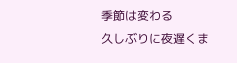季節は変わる
久しぶりに夜遅くま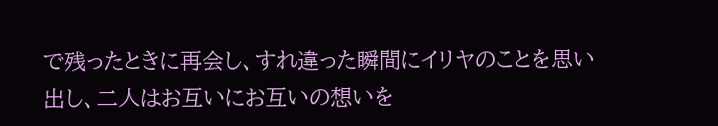で残ったときに再会し、すれ違った瞬間にイリヤのことを思い出し、二人はお互いにお互いの想いを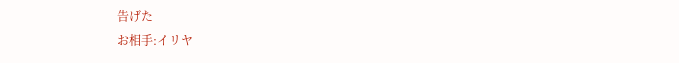告げた
お相手:イリヤ